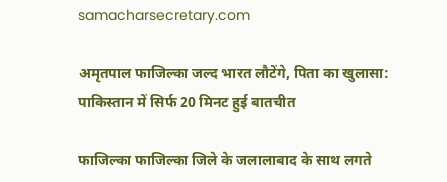samacharsecretary.com

अमृतपाल फाजिल्का जल्द भारत लौटेंगे, पिता का खुलासा: पाकिस्तान में सिर्फ 20 मिनट हुई बातचीत

फाजिल्का फाजिल्का जिले के जलालाबाद के साथ लगते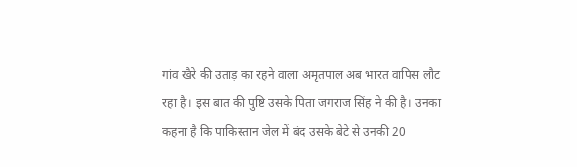गांव खैरे की उताड़ का रहने वाला अमृतपाल अब भारत वापिस लौट रहा है। इस बात की पुष्टि उसके पिता जगराज सिंह ने की है। उनका कहना है कि पाकिस्तान जेल में बंद उसके बेटे से उनकी 20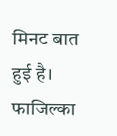मिनट बात हुई है। फाजिल्का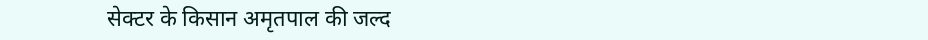सेक्टर के किसान अमृतपाल की जल्द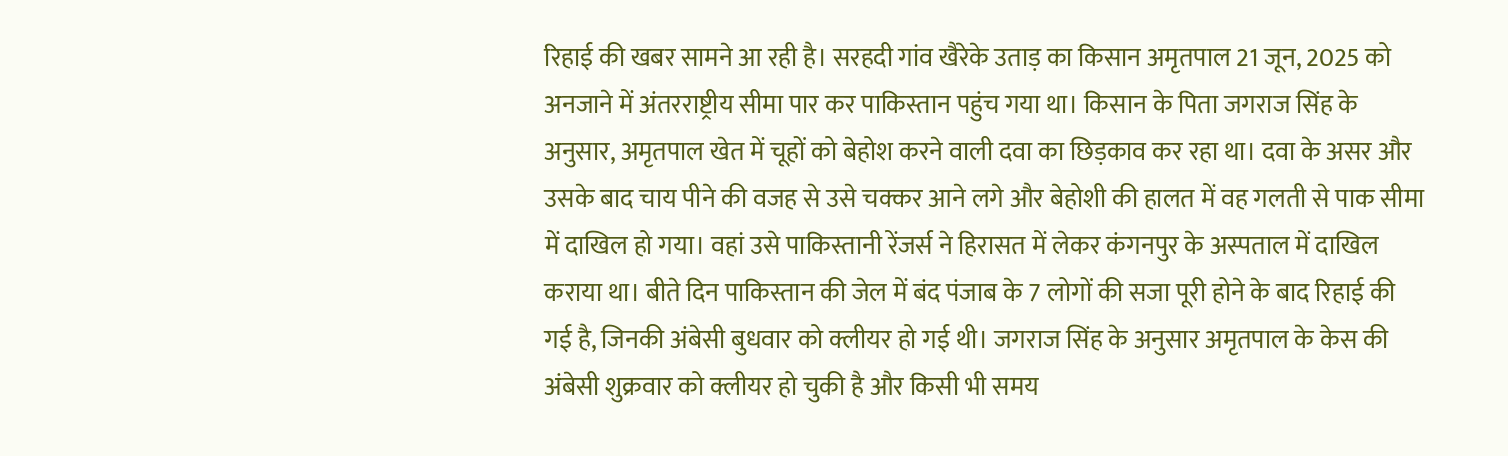रिहाई की खबर सामने आ रही है। सरहदी गांव खैरेके उताड़ का किसान अमृतपाल 21 जून, 2025 को अनजाने में अंतरराष्ट्रीय सीमा पार कर पाकिस्तान पहुंच गया था। किसान के पिता जगराज सिंह के अनुसार, अमृतपाल खेत में चूहों को बेहोश करने वाली दवा का छिड़काव कर रहा था। दवा के असर और उसके बाद चाय पीने की वजह से उसे चक्कर आने लगे और बेहोशी की हालत में वह गलती से पाक सीमा में दाखिल हो गया। वहां उसे पाकिस्तानी रेंजर्स ने हिरासत में लेकर कंगनपुर के अस्पताल में दाखिल कराया था। बीते दिन पाकिस्तान की जेल में बंद पंजाब के 7 लोगों की सजा पूरी होने के बाद रिहाई की गई है, जिनकी अंबेसी बुधवार को क्लीयर हो गई थी। जगराज सिंह के अनुसार अमृतपाल के केस की अंबेसी शुक्रवार को क्लीयर हो चुकी है और किसी भी समय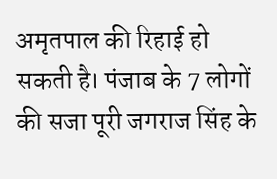अमृतपाल की रिहाई हो सकती है। पंजाब के 7 लोगों की सजा पूरी जगराज सिंह के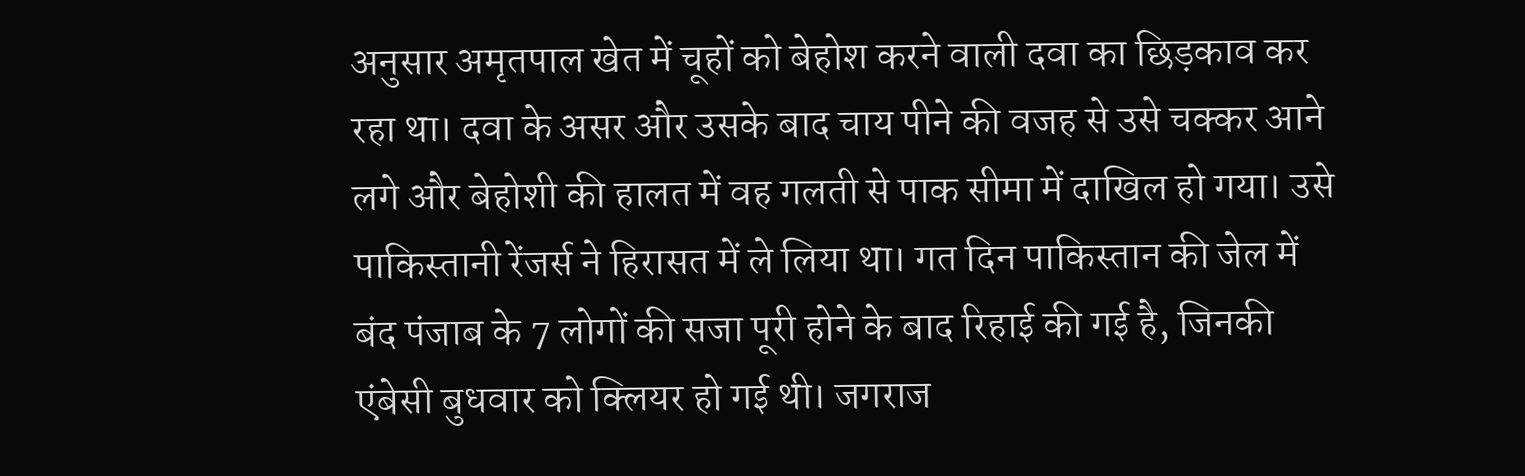अनुसार अमृतपाल खेत में चूहों को बेहोश करने वाली दवा का छिड़काव कर रहा था। दवा के असर और उसके बाद चाय पीने की वजह से उसे चक्कर आने लगे और बेहोशी की हालत में वह गलती से पाक सीमा में दाखिल हो गया। उसे पाकिस्तानी रेंजर्स ने हिरासत में ले लिया था। गत दिन पाकिस्तान की जेल में बंद पंजाब के 7 लोगों की सजा पूरी होने के बाद रिहाई की गई है, जिनकी एंबेसी बुधवार को क्लियर हो गई थी। जगराज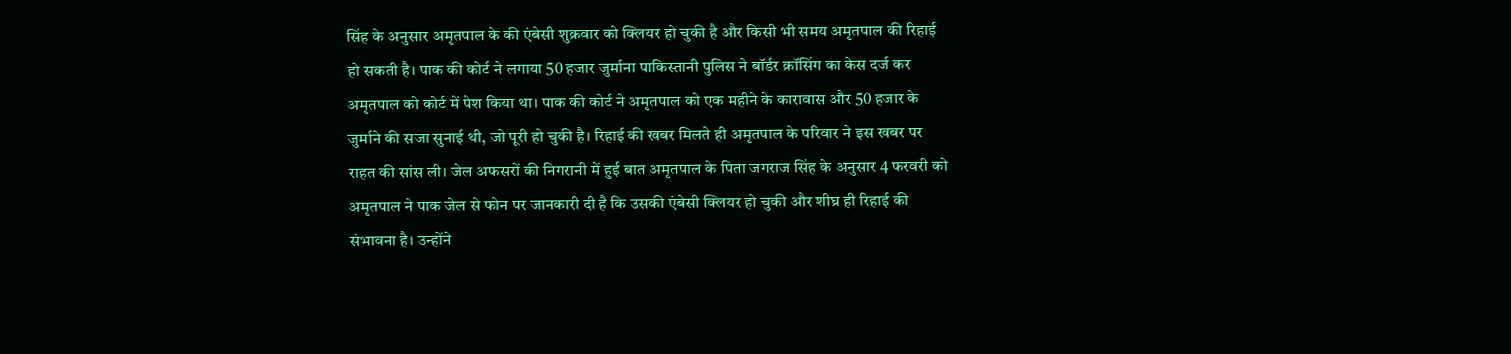सिंह के अनुसार अमृतपाल के की एंबेसी शुक्रवार को क्लियर हो चुकी है और किसी भी समय अमृतपाल की रिहाई हो सकती है। पाक की कोर्ट ने लगाया 50 हजार जुर्माना पाकिस्तानी पुलिस ने बॉर्डर क्रॉसिंग का केस दर्ज कर अमृतपाल को कोर्ट में पेश किया था। पाक की कोर्ट ने अमृतपाल को एक महीने के कारावास और 50 हजार के जुर्माने की सजा सुनाई थी, जो पूरी हो चुकी है। रिहाई की खबर मिलते ही अमृतपाल के परिवार ने इस खबर पर राहत की सांस ली। जेल अफसरों की निगरानी में हुई बात अमृतपाल के पिता जगराज सिंह के अनुसार 4 फरवरी को अमृतपाल ने पाक जेल से फोन पर जानकारी दी है कि उसकी एंबेसी क्लियर हो चुकी और शीघ्र ही रिहाई की संभावना है। उन्होंने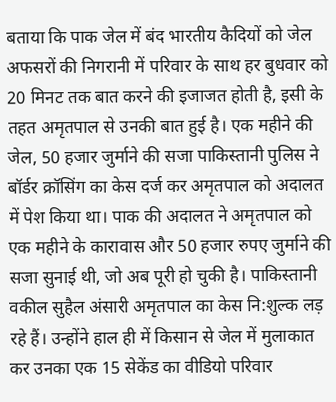बताया कि पाक जेल में बंद भारतीय कैदियों को जेल अफसरों की निगरानी में परिवार के साथ हर बुधवार को 20 मिनट तक बात करने की इजाजत होती है, इसी के तहत अमृतपाल से उनकी बात हुई है। एक महीने की जेल, 50 हजार जुर्माने की सजा पाकिस्तानी पुलिस ने बॉर्डर क्रॉसिंग का केस दर्ज कर अमृतपाल को अदालत में पेश किया था। पाक की अदालत ने अमृतपाल को एक महीने के कारावास और 50 हजार रुपए जुर्माने की सजा सुनाई थी, जो अब पूरी हो चुकी है। पाकिस्तानी वकील सुहैल अंसारी अमृतपाल का केस नि:शुल्क लड़ रहे हैं। उन्होंने हाल ही में किसान से जेल में मुलाकात कर उनका एक 15 सेकेंड का वीडियो परिवार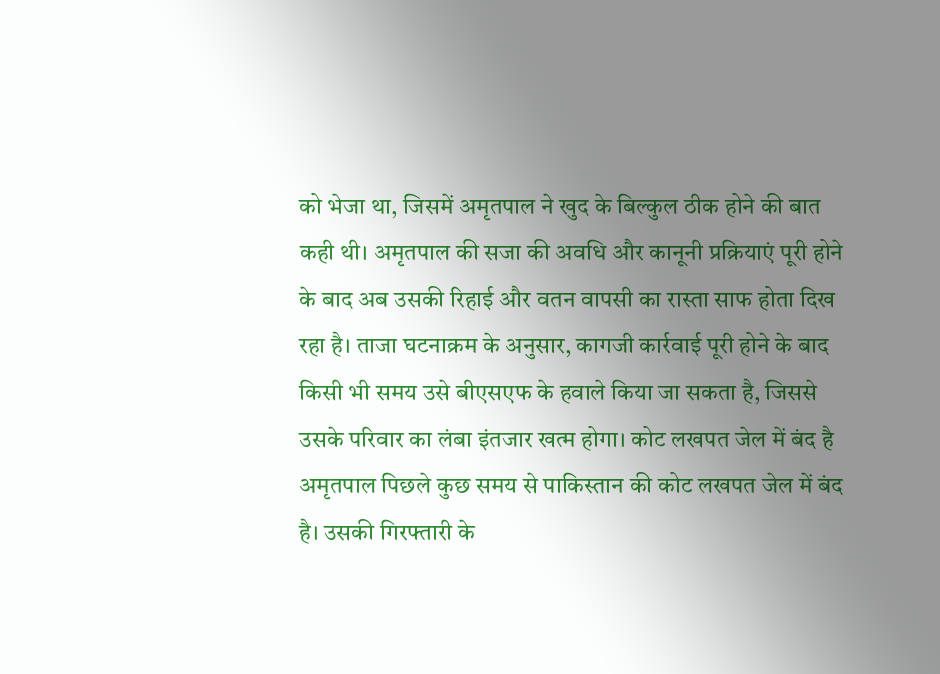को भेजा था, जिसमें अमृतपाल ने खुद के बिल्कुल ठीक होने की बात कही थी। अमृतपाल की सजा की अवधि और कानूनी प्रक्रियाएं पूरी होने के बाद अब उसकी रिहाई और वतन वापसी का रास्ता साफ होता दिख रहा है। ताजा घटनाक्रम के अनुसार, कागजी कार्रवाई पूरी होने के बाद किसी भी समय उसे बीएसएफ के हवाले किया जा सकता है, जिससे उसके परिवार का लंबा इंतजार खत्म होगा। कोट लखपत जेल में बंद है अमृतपाल पिछले कुछ समय से पाकिस्तान की कोट लखपत जेल में बंद है। उसकी गिरफ्तारी के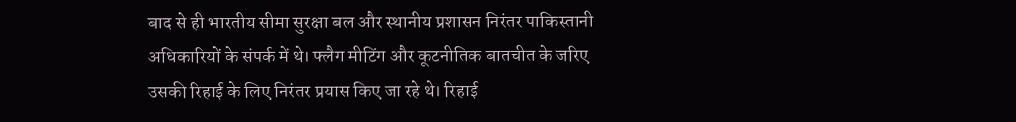बाद से ही भारतीय सीमा सुरक्षा बल और स्थानीय प्रशासन निरंतर पाकिस्तानी अधिकारियों के संपर्क में थे। फ्लैग मीटिंग और कूटनीतिक बातचीत के जरिए उसकी रिहाई के लिए निरंतर प्रयास किए जा रहे थे। रिहाई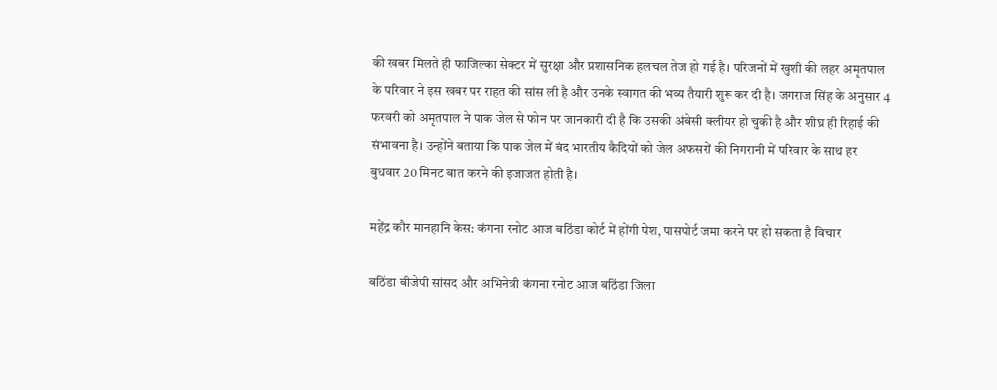की खबर मिलते ही फाजिल्का सेक्टर में सुरक्षा और प्रशासनिक हलचल तेज हो गई है। परिजनों में खुशी की लहर अमृतपाल के परिवार ने इस खबर पर राहत की सांस ली है और उनके स्वागत की भव्य तैयारी शुरू कर दी है। जगराज सिंह के अनुसार 4 फरवरी को अमृतपाल ने पाक जेल से फोन पर जानकारी दी है कि उसकी अंबेसी क्लीयर हो चुकी है और शीघ्र ही रिहाई की संभावना है। उन्होंने बताया कि पाक जेल में बंद भारतीय कैदियों को जेल अफसरों की निगरानी में परिवार के साथ हर बुधवार 20 मिनट बात करने की इजाजत होती है।

महेंद्र कौर मानहानि केस: कंगना रनोट आज बठिंडा कोर्ट में होंगी पेश, पासपोर्ट जमा करने पर हो सकता है विचार

बठिंडा बीजेपी सांसद और अभिनेत्री कंगना रनोट आज बठिंडा जिला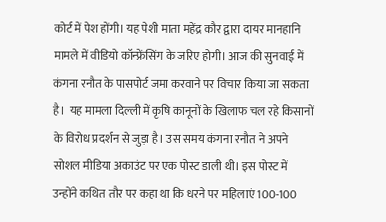कोर्ट में पेश होंगी। यह पेशी माता महेंद्र कौर द्वारा दायर मानहानि मामले में वीडियो कॉन्फ्रेंसिंग के जरिए होगी। आज की सुनवाई में कंगना रनौत के पासपोर्ट जमा करवाने पर विचार किया जा सकता है।  यह मामला दिल्ली में कृषि कानूनों के खिलाफ चल रहे किसानों के विरोध प्रदर्शन से जुड़ा है। उस समय कंगना रनौत ने अपने सोशल मीडिया अकाउंट पर एक पोस्ट डाली थी। इस पोस्ट में उन्होंने कथित तौर पर कहा था कि धरने पर महिलाएं 100-100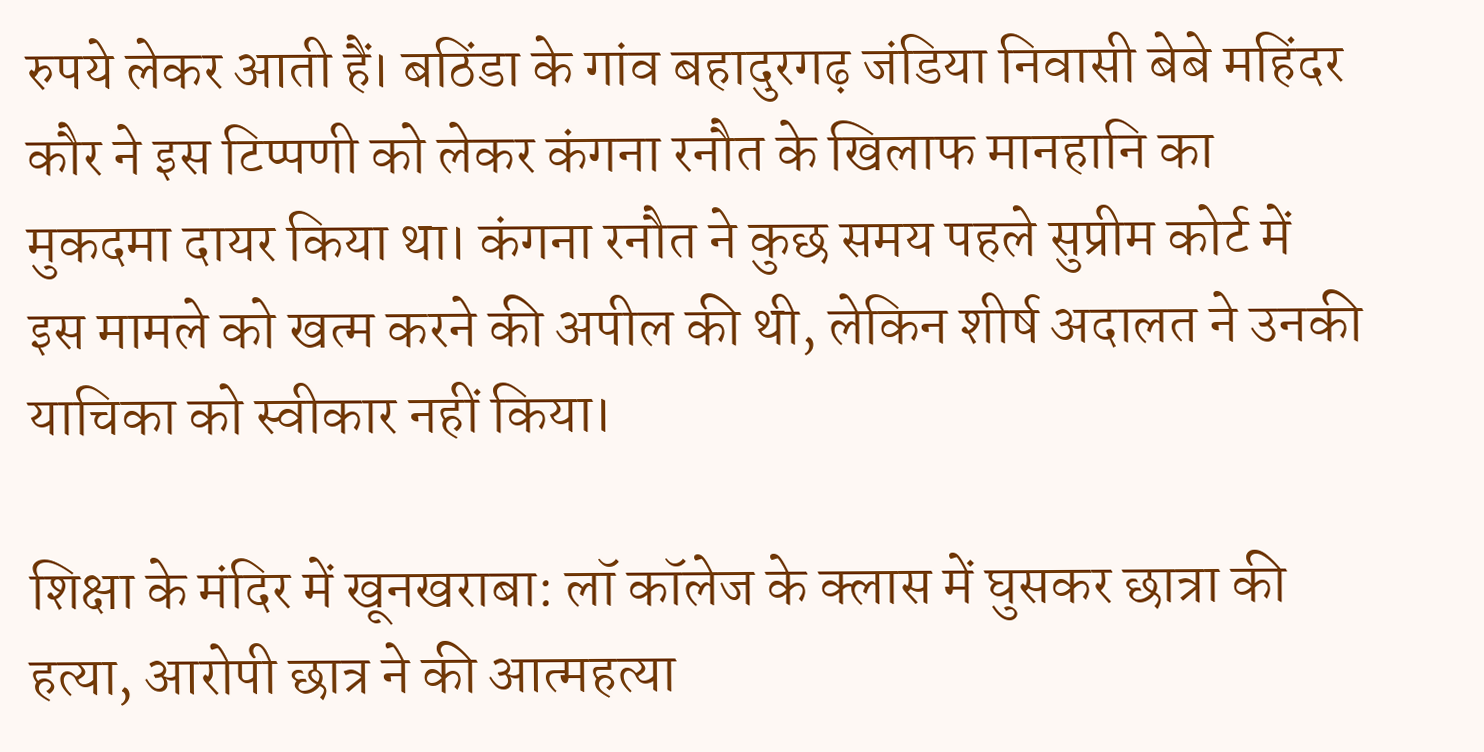रुपये लेकर आती हैं। बठिंडा के गांव बहादुरगढ़ जंडिया निवासी बेबे महिंदर कौर ने इस टिप्पणी को लेकर कंगना रनौत के खिलाफ मानहानि का मुकदमा दायर किया था। कंगना रनौत ने कुछ समय पहले सुप्रीम कोर्ट में इस मामले को खत्म करने की अपील की थी, लेकिन शीर्ष अदालत ने उनकी याचिका को स्वीकार नहीं किया।

शिक्षा के मंदिर में खूनखराबा: लॉ कॉलेज के क्लास में घुसकर छात्रा की हत्या, आरोपी छात्र ने की आत्महत्या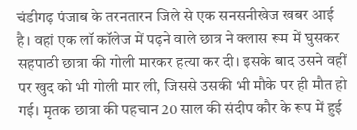चंडीगढ़ पंजाब के तरनतारन जिले से एक सनसनीखेज खबर आई है। वहां एक लॉ कॉलेज में पढ़ने वाले छात्र ने क्लास रूम में घुसकर सहपाठी छात्रा की गोली मारकर हत्या कर दी। इसके बाद उसने वहीं पर खुद को भी गोली मार ली, जिससे उसकी भी मौके पर ही मौत हो गई। मृतक छात्रा की पहचान 20 साल की संदीप कौर के रूप में हुई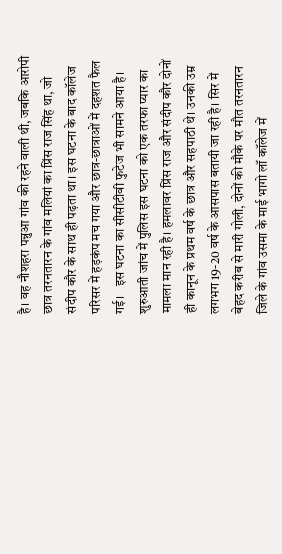है। वह नौशहरा पन्नुआ गांव की रहने वाली थी, जबकि आरोपी छात्र तरनतारन के गांव मलियां का प्रिंस राज सिंह था, जो संदीप कौर के साथ ही पढ़ता था। इस घटना के बाद कॉलेज परिसर में हड़कंप मच गया और छात्र-छात्राओं में दहशत फैल गई।   इस घटना का सीसीटीवी फुटेज भी सामने आया है। शुरुआती जांच में पुलिस इस घटना को एक तरफा प्यार का मामला मान रही है। हमलावर प्रिंस राज और संदीप कौर दोनों ही कानून के प्रथम वर्ष के छात्र और सहपाठी थे। उनकी उम्र लगभग 19-20 वर्ष के आसपास बतायी जा रही है। सिर में बेहद करीब से मारी गोली, दोनों की मौके पर मौत तरनतारन जिले के गांव उसमा के माई भागो लॉ कॉलेज में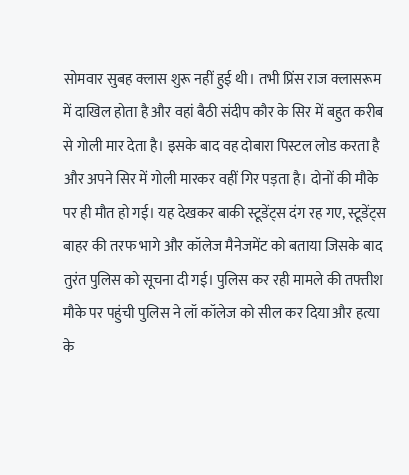सोमवार सुबह क्लास शुरू नहीं हुई थी। तभी प्रिंस राज क्लासरूम में दाखिल होता है और वहां बैठी संदीप कौर के सिर में बहुत करीब से गोली मार देता है। इसके बाद वह दोबारा पिस्टल लोड करता है और अपने सिर में गोली मारकर वहीं गिर पड़ता है। दोनों की मौके पर ही मौत हो गई। यह देखकर बाकी स्टूडेंट्स दंग रह गए, स्टूडेंट्स बाहर की तरफ भागे और कॉलेज मैनेजमेंट को बताया जिसके बाद तुरंत पुलिस को सूचना दी गई। पुलिस कर रही मामले की तफ्तीश मौके पर पहुंची पुलिस ने लॉ कॉलेज को सील कर दिया और हत्या के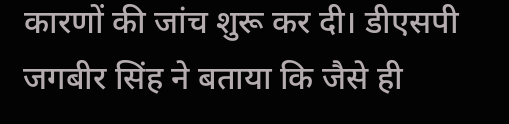कारणों की जांच शुरू कर दी। डीएसपी जगबीर सिंह ने बताया कि जैसे ही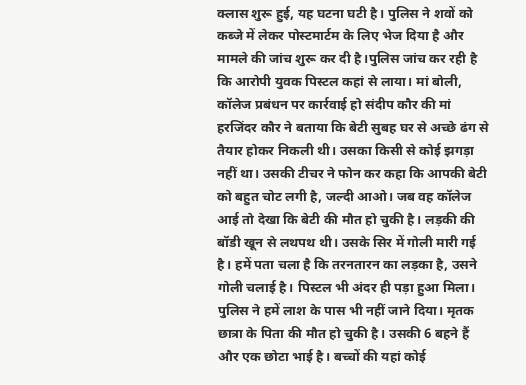क्लास शुरू हुई, यह घटना घटी है। पुलिस ने शवों को कब्जे में लेकर पोस्टमार्टम के लिए भेज दिया है और मामले की जांच शुरू कर दी है।पुलिस जांच कर रही है कि आरोपी युवक पिस्टल कहां से लाया। मां बोली, कॉलेज प्रबंधन पर कार्रवाई हो संदीप कौर की मां हरजिंदर कौर ने बताया कि बेटी सुबह घर से अच्छे ढंग से तैयार होकर निकली थी। उसका किसी से कोई झगड़ा नहीं था। उसकी टीचर ने फोन कर कहा कि आपकी बेटी को बहुत चोट लगी है, जल्दी आओ। जब वह कॉलेज आई तो देखा कि बेटी की मौत हो चुकी है। लड़की की बॉडी खून से लथपथ थी। उसके सिर में गोली मारी गई है। हमें पता चला है कि तरनतारन का लड़का है, उसने गोली चलाई है। पिस्टल भी अंदर ही पड़ा हुआ मिला। पुलिस ने हमें लाश के पास भी नहीं जाने दिया। मृतक छात्रा के पिता की मौत हो चुकी है। उसकी 6 बहने हैं और एक छोटा भाई है। बच्चों की यहां कोई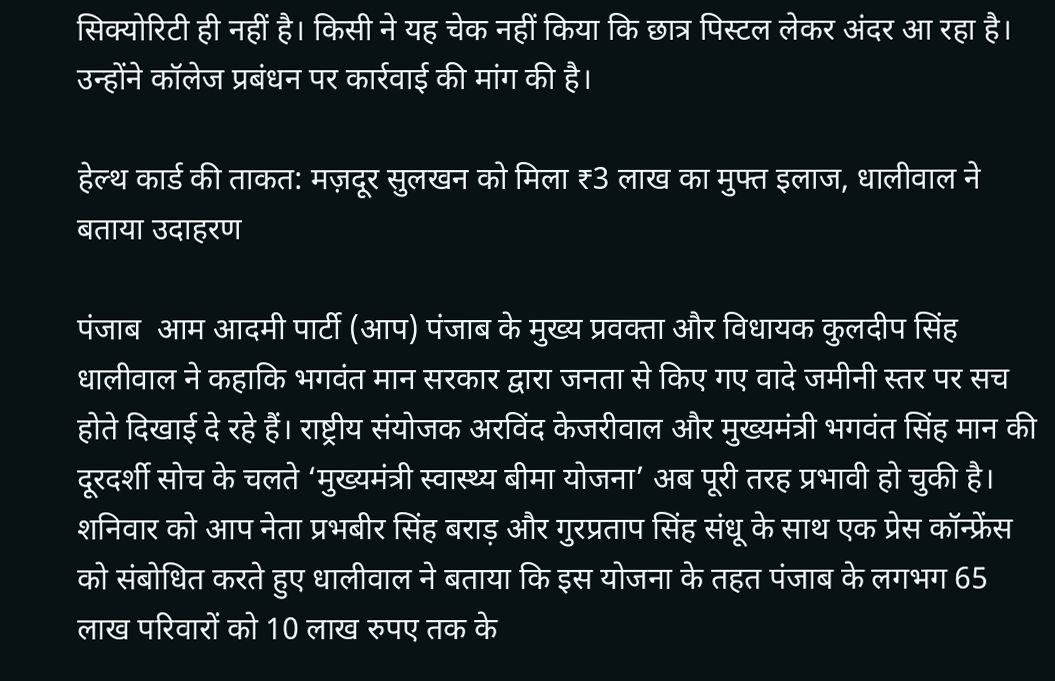सिक्योरिटी ही नहीं है। किसी ने यह चेक नहीं किया कि छात्र पिस्टल लेकर अंदर आ रहा है। उन्होंने कॉलेज प्रबंधन पर कार्रवाई की मांग की है।

हेल्थ कार्ड की ताकत: मज़दूर सुलखन को मिला ₹3 लाख का मुफ्त इलाज, धालीवाल ने बताया उदाहरण

पंजाब  आम आदमी पार्टी (आप) पंजाब के मुख्य प्रवक्ता और विधायक कुलदीप सिंह धालीवाल ने कहाकि भगवंत मान सरकार द्वारा जनता से किए गए वादे जमीनी स्तर पर सच होते दिखाई दे रहे हैं। राष्ट्रीय संयोजक अरविंद केजरीवाल और मुख्यमंत्री भगवंत सिंह मान की दूरदर्शी सोच के चलते ‘मुख्यमंत्री स्वास्थ्य बीमा योजना’ अब पूरी तरह प्रभावी हो चुकी है। शनिवार को आप नेता प्रभबीर सिंह बराड़ और गुरप्रताप सिंह संधू के साथ एक प्रेस कॉन्फ्रेंस को संबोधित करते हुए धालीवाल ने बताया कि इस योजना के तहत पंजाब के लगभग 65 लाख परिवारों को 10 लाख रुपए तक के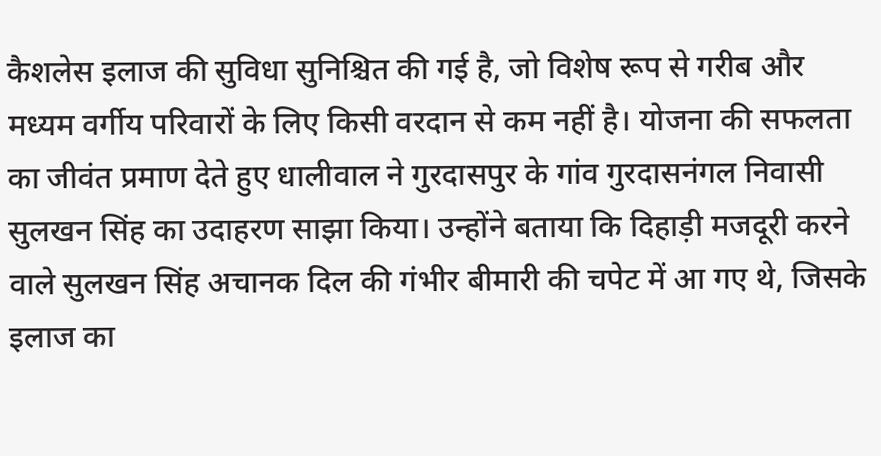कैशलेस इलाज की सुविधा सुनिश्चित की गई है, जो विशेष रूप से गरीब और मध्यम वर्गीय परिवारों के लिए किसी वरदान से कम नहीं है। योजना की सफलता का जीवंत प्रमाण देते हुए धालीवाल ने गुरदासपुर के गांव गुरदासनंगल निवासी सुलखन सिंह का उदाहरण साझा किया। उन्होंने बताया कि दिहाड़ी मजदूरी करने वाले सुलखन सिंह अचानक दिल की गंभीर बीमारी की चपेट में आ गए थे, जिसके इलाज का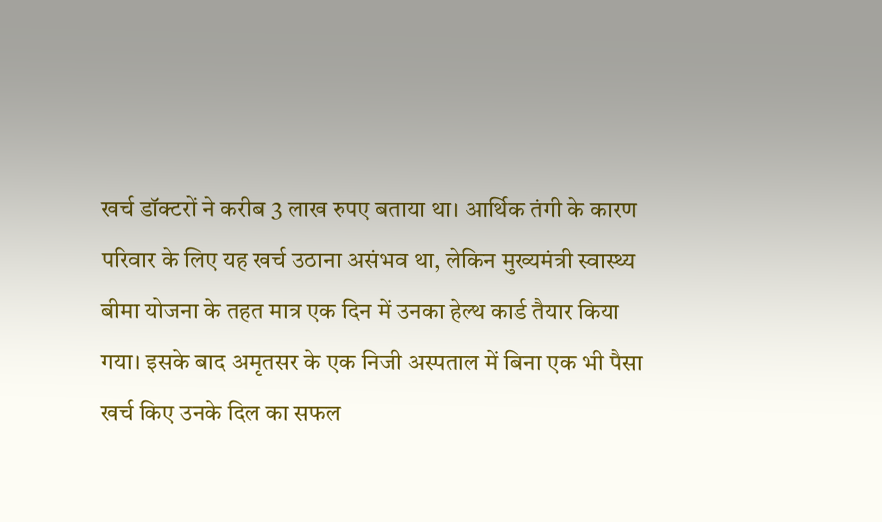खर्च डॉक्टरों ने करीब 3 लाख रुपए बताया था। आर्थिक तंगी के कारण परिवार के लिए यह खर्च उठाना असंभव था, लेकिन मुख्यमंत्री स्वास्थ्य बीमा योजना के तहत मात्र एक दिन में उनका हेल्थ कार्ड तैयार किया गया। इसके बाद अमृतसर के एक निजी अस्पताल में बिना एक भी पैसा खर्च किए उनके दिल का सफल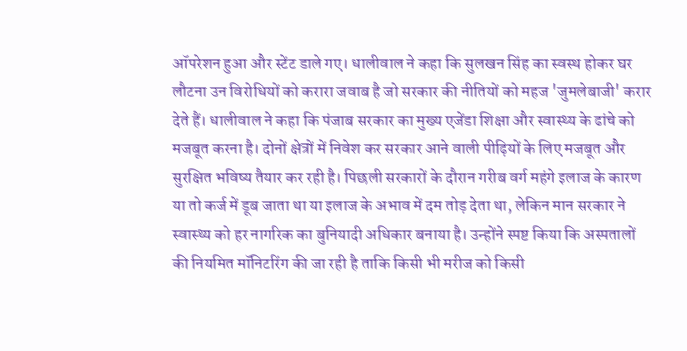ऑपरेशन हुआ और स्टेंट डाले गए। धालीवाल ने कहा कि सुलखन सिंह का स्वस्थ होकर घर लौटना उन विरोधियों को करारा जवाब है जो सरकार की नीतियों को महज 'जुमलेबाजी' करार देते हैं। धालीवाल ने कहा कि पंजाब सरकार का मुख्य एजेंडा शिक्षा और स्वास्थ्य के ढांचे को मजबूत करना है। दोनों क्षेत्रों में निवेश कर सरकार आने वाली पीढ़ियों के लिए मजबूत और सुरक्षित भविष्य तैयार कर रही है। पिछली सरकारों के दौरान गरीब वर्ग महंगे इलाज के कारण या तो कर्ज में डूब जाता था या इलाज के अभाव में दम तोड़ देता था, लेकिन मान सरकार ने स्वास्थ्य को हर नागरिक का बुनियादी अधिकार बनाया है। उन्होंने स्पष्ट किया कि अस्पतालों की नियमित मॉनिटरिंग की जा रही है ताकि किसी भी मरीज को किसी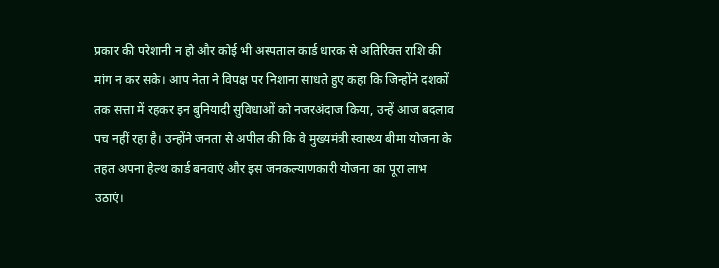प्रकार की परेशानी न हो और कोई भी अस्पताल कार्ड धारक से अतिरिक्त राशि की मांग न कर सके। आप नेता ने विपक्ष पर निशाना साधते हुए कहा कि जिन्होंने दशकों तक सत्ता में रहकर इन बुनियादी सुविधाओं को नजरअंदाज किया, उन्हें आज बदलाव पच नहीं रहा है। उन्होंने जनता से अपील की कि वे मुख्यमंत्री स्वास्थ्य बीमा योजना के तहत अपना हेल्थ कार्ड बनवाएं और इस जनकल्याणकारी योजना का पूरा लाभ उठाएं।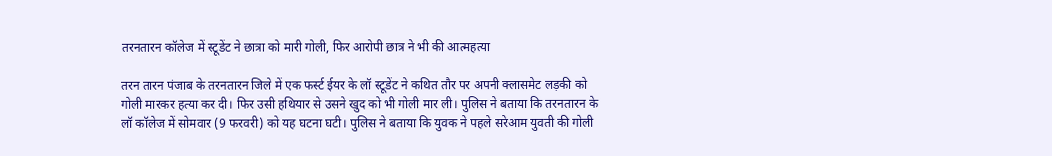तरनतारन कॉलेज में स्टूडेंट ने छात्रा को मारी गोली, फिर आरोपी छात्र ने भी की आत्महत्या

तरन तारन पंजाब के तरनतारन जिले में एक फर्स्ट ईयर के लॉ स्टूडेंट ने कथित तौर पर अपनी क्लासमेट लड़की को गोली मारकर हत्या कर दी। फिर उसी हथियार से उसने खुद को भी गोली मार ली। पुलिस ने बताया कि तरनतारन के लॉ कॉलेज में सोमवार (9 फरवरी) को यह घटना घटी। पुलिस ने बताया कि युवक ने पहले सरेआम युवती की गोली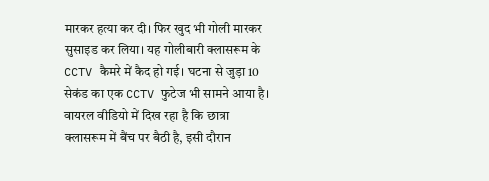मारकर हत्या कर दी। फिर खुद भी गोली मारकर सुसाइड कर लिया। यह गोलीबारी क्लासरूम के CCTV कैमरे में कैद हो गई। घटना से जुड़ा 10 सेकंड का एक CCTV फुटेज भी सामने आया है। वायरल वीडियो में दिख रहा है कि छात्रा क्लासरूम में बैंच पर बैठी है, इसी दौरान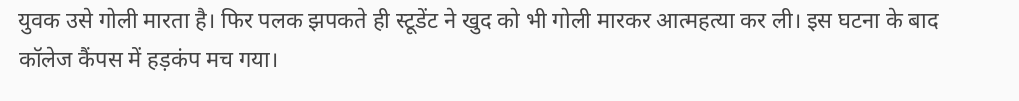युवक उसे गोली मारता है। फिर पलक झपकते ही स्टूडेंट ने खुद को भी गोली मारकर आत्महत्या कर ली। इस घटना के बाद कॉलेज कैंपस में हड़कंप मच गया।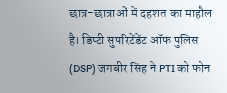छात्र-छात्राओं में दहशत का माहौल है। डिप्टी सुपरिटेंडेंट ऑफ पुलिस (DSP) जगबीर सिंह ने PTI को फोन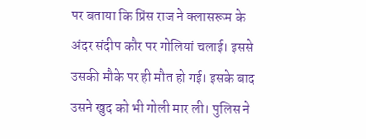पर बताया कि प्रिंस राज ने क्लासरूम के अंदर संदीप कौर पर गोलियां चलाई। इससे उसकी मौके पर ही मौत हो गई। इसके बाद उसने खुद को भी गोली मार ली। पुलिस ने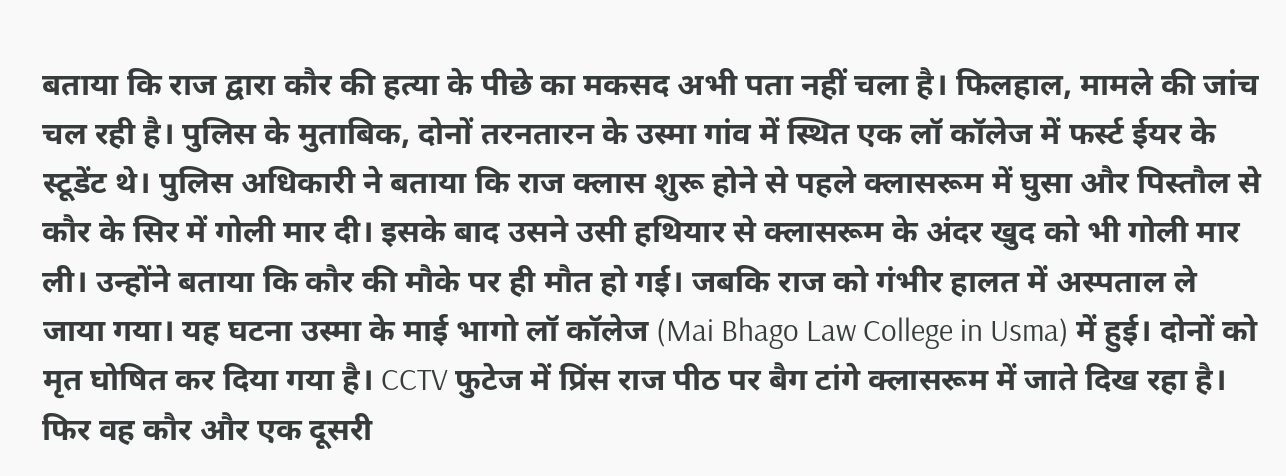बताया कि राज द्वारा कौर की हत्या के पीछे का मकसद अभी पता नहीं चला है। फिलहाल, मामले की जांच चल रही है। पुलिस के मुताबिक, दोनों तरनतारन के उस्मा गांव में स्थित एक लॉ कॉलेज में फर्स्ट ईयर के स्टूडेंट थे। पुलिस अधिकारी ने बताया कि राज क्लास शुरू होने से पहले क्लासरूम में घुसा और पिस्तौल से कौर के सिर में गोली मार दी। इसके बाद उसने उसी हथियार से क्लासरूम के अंदर खुद को भी गोली मार ली। उन्होंने बताया कि कौर की मौके पर ही मौत हो गई। जबकि राज को गंभीर हालत में अस्पताल ले जाया गया। यह घटना उस्मा के माई भागो लॉ कॉलेज (Mai Bhago Law College in Usma) में हुई। दोनों को मृत घोषित कर दिया गया है। CCTV फुटेज में प्रिंस राज पीठ पर बैग टांगे क्लासरूम में जाते दिख रहा है। फिर वह कौर और एक दूसरी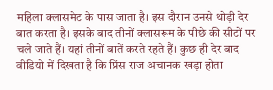महिला क्लासमेट के पास जाता है। इस दौरान उनसे थोड़ी देर बात करता है। इसके बाद तीनों क्लासरूम के पीछे की सीटों पर चले जाते हैं। यहां तीनों बातें करते रहते हैं। कुछ ही देर बाद वीडियो में दिखता है कि प्रिंस राज अचानक खड़ा होता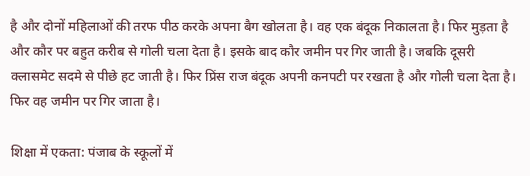है और दोनों महिलाओं की तरफ पीठ करके अपना बैग खोलता है। वह एक बंदूक निकालता है। फिर मुड़ता है और कौर पर बहुत करीब से गोली चला देता है। इसके बाद कौर जमीन पर गिर जाती है। जबकि दूसरी क्लासमेट सदमे से पीछे हट जाती है। फिर प्रिंस राज बंदूक अपनी कनपटी पर रखता है और गोली चला देता है। फिर वह जमीन पर गिर जाता है।

शिक्षा में एकता: पंजाब के स्कूलों में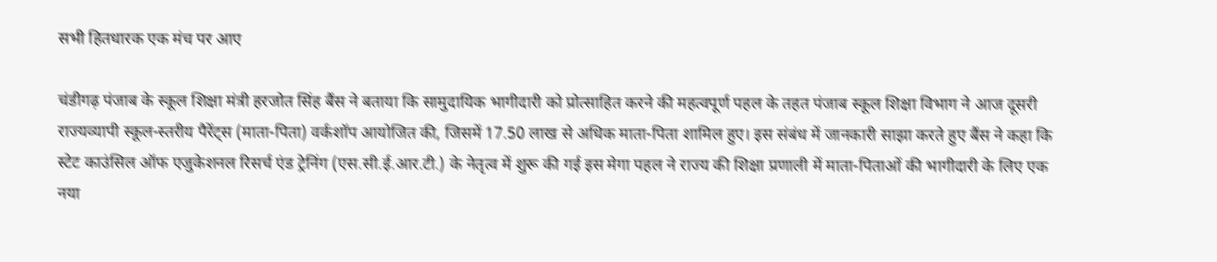सभी हितधारक एक मंच पर आए

चंडीगढ़ पंजाब के स्कूल शिक्षा मंत्री हरजोत सिंह बैंस ने बताया कि सामुदायिक भागीदारी को प्रोत्साहित करने की महत्वपूर्ण पहल के तहत पंजाब स्कूल शिक्षा विभाग ने आज दूसरी राज्यव्यापी स्कूल-स्तरीय पैरेंट्स (माता-पिता) वर्कशॉप आयोजित की, जिसमें 17.50 लाख से अधिक माता-पिता शामिल हुए। इस संबंध में जानकारी साझा करते हुए बैंस ने कहा कि स्टेट काउंसिल ऑफ एजुकेशनल रिसर्च एंड ट्रेनिंग (एस.सी.ई.आर.टी.) के नेतृत्व में शुरू की गई इस मेगा पहल ने राज्य की शिक्षा प्रणाली में माता-पिताओं की भागीदारी के लिए एक नया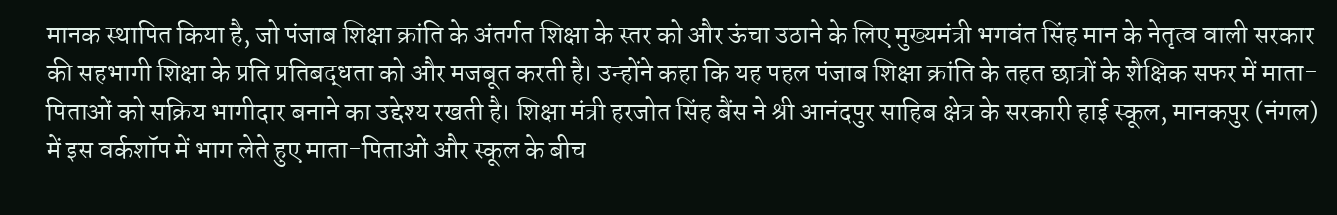मानक स्थापित किया है, जो पंजाब शिक्षा क्रांति के अंतर्गत शिक्षा के स्तर को और ऊंचा उठाने के लिए मुख्यमंत्री भगवंत सिंह मान के नेतृत्व वाली सरकार की सहभागी शिक्षा के प्रति प्रतिबद्धता को और मजबूत करती है। उन्होंने कहा कि यह पहल पंजाब शिक्षा क्रांति के तहत छात्रों के शैक्षिक सफर में माता-पिताओं को सक्रिय भागीदार बनाने का उद्देश्य रखती है। शिक्षा मंत्री हरजोत सिंह बैंस ने श्री आनंदपुर साहिब क्षेत्र के सरकारी हाई स्कूल, मानकपुर (नंगल) में इस वर्कशॉप में भाग लेते हुए माता-पिताओं और स्कूल के बीच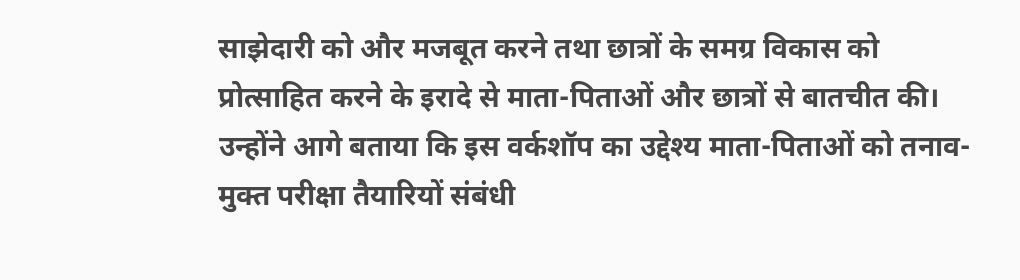साझेदारी को और मजबूत करने तथा छात्रों के समग्र विकास को प्रोत्साहित करने के इरादे से माता-पिताओं और छात्रों से बातचीत की। उन्होंने आगे बताया कि इस वर्कशॉप का उद्देश्य माता-पिताओं को तनाव-मुक्त परीक्षा तैयारियों संबंधी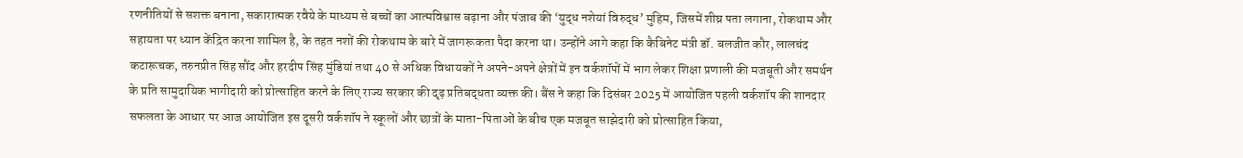रणनीतियों से सशक्त बनाना, सकारात्मक रवैये के माध्यम से बच्चों का आत्मविश्वास बढ़ाना और पंजाब की ‘युद्ध नशेयां विरुद्ध’ मुहिम, जिसमें शीघ्र पता लगाना, रोकथाम और सहायता पर ध्यान केंद्रित करना शामिल है, के तहत नशों की रोकथाम के बारे में जागरूकता पैदा करना था। उन्होंने आगे कहा कि कैबिनेट मंत्री डॉ. बलजीत कौर, लालचंद कटारूचक, तरुनप्रीत सिंह सौंद और हरदीप सिंह मुंडियां तथा 40 से अधिक विधायकों ने अपने-अपने क्षेत्रों में इन वर्कशॉपों में भाग लेकर शिक्षा प्रणाली की मजबूती और समर्थन के प्रति सामुदायिक भागीदारी को प्रोत्साहित करने के लिए राज्य सरकार की दृढ़ प्रतिबद्धता व्यक्त की। बैंस ने कहा कि दिसंबर 2025 में आयोजित पहली वर्कशॉप की शानदार सफलता के आधार पर आज आयोजित इस दूसरी वर्कशॉप ने स्कूलों और छात्रों के माता-पिताओं के बीच एक मजबूत साझेदारी को प्रोत्साहित किया,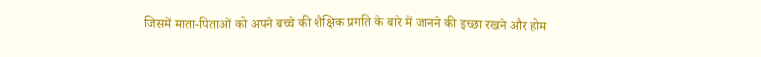जिसमें माता-पिताओं को अपने बच्चे की शैक्षिक प्रगति के बारे में जानने की इच्छा रखने और होम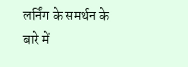लर्निंग के समर्थन के बारे में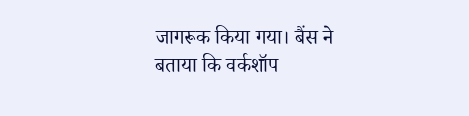जागरूक किया गया। बैंस ने बताया कि वर्कशॉप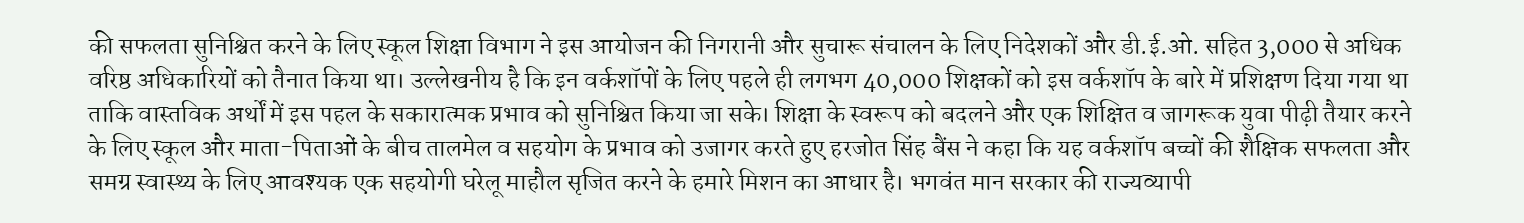की सफलता सुनिश्चित करने के लिए स्कूल शिक्षा विभाग ने इस आयोजन की निगरानी और सुचारू संचालन के लिए निदेशकों और डी.ई.ओ. सहित 3,000 से अधिक वरिष्ठ अधिकारियों को तैनात किया था। उल्लेखनीय है कि इन वर्कशॉपों के लिए पहले ही लगभग 40,000 शिक्षकों को इस वर्कशॉप के बारे में प्रशिक्षण दिया गया था ताकि वास्तविक अर्थों में इस पहल के सकारात्मक प्रभाव को सुनिश्चित किया जा सके। शिक्षा के स्वरूप को बदलने और एक शिक्षित व जागरूक युवा पीढ़ी तैयार करने के लिए स्कूल और माता-पिताओं के बीच तालमेल व सहयोग के प्रभाव को उजागर करते हुए हरजोत सिंह बैंस ने कहा कि यह वर्कशॉप बच्चों की शैक्षिक सफलता और समग्र स्वास्थ्य के लिए आवश्यक एक सहयोगी घरेलू माहौल सृजित करने के हमारे मिशन का आधार है। भगवंत मान सरकार की राज्यव्यापी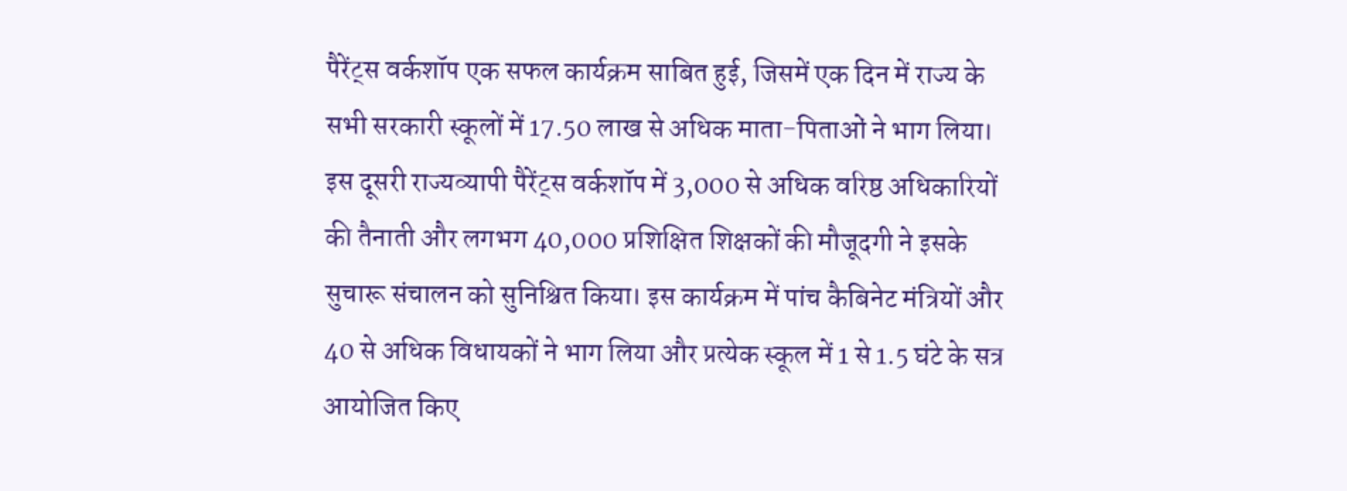पैरेंट्स वर्कशॉप एक सफल कार्यक्रम साबित हुई, जिसमें एक दिन में राज्य के सभी सरकारी स्कूलों में 17.50 लाख से अधिक माता-पिताओं ने भाग लिया। इस दूसरी राज्यव्यापी पैरेंट्स वर्कशॉप में 3,000 से अधिक वरिष्ठ अधिकारियों की तैनाती और लगभग 40,000 प्रशिक्षित शिक्षकों की मौजूदगी ने इसके सुचारू संचालन को सुनिश्चित किया। इस कार्यक्रम में पांच कैबिनेट मंत्रियों और 40 से अधिक विधायकों ने भाग लिया और प्रत्येक स्कूल में 1 से 1.5 घंटे के सत्र आयोजित किए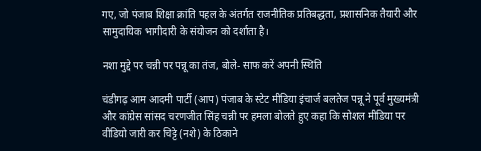गए, जो पंजाब शिक्षा क्रांति पहल के अंतर्गत राजनीतिक प्रतिबद्धता, प्रशासनिक तैयारी और सामुदायिक भागीदारी के संयोजन को दर्शाता है।

नशा मुद्दे पर चन्नी पर पन्नू का तंज, बोले- साफ करें अपनी स्थिति

चंडीगढ़ आम आदमी पार्टी (आप) पंजाब के स्टेट मीडिया इंचार्ज बलतेज पन्नू ने पूर्व मुख्यमंत्री और कांग्रेस सांसद चरणजीत सिंह चन्नी पर हमला बोलते हुए कहा कि सोशल मीडिया पर वीडियो जारी कर चिट्टे (नशे) के ठिकाने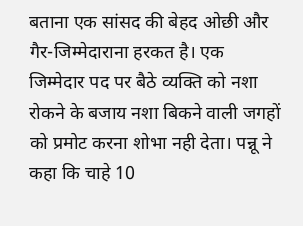बताना एक सांसद की बेहद ओछी और गैर-जिम्मेदाराना हरकत है। एक जिम्मेदार पद पर बैठे व्यक्ति को नशा रोकने के बजाय नशा बिकने वाली जगहों को प्रमोट करना शोभा नही देता। पन्नू ने कहा कि चाहे 10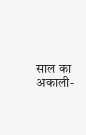साल का अकाली-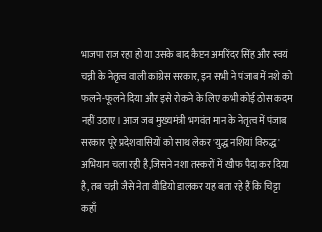भाजपा राज रहा हो या उसके बाद कैप्टन अमरिंदर सिंह और स्वयं चन्नी के नेतृत्व वाली कांग्रेस सरकार, इन सभी ने पंजाब में नशे को फलने-फूलने दिया और इसे रोकने के लिए कभी कोई ठोस कदम नहीं उठाए। आज जब मुख्यमंत्री भगवंत मान के नेतृत्व में पंजाब सरकार पूरे प्रदेशवासियों को साथ लेकर 'युद्ध नशियां विरुद्ध' अभियान चला रही है,जिसने नशा तस्करों में खौफ पैदा कर दिया है, तब चन्नी जैसे नेता वीडियो डालकर यह बता रहे हैं कि चिट्टा कहाँ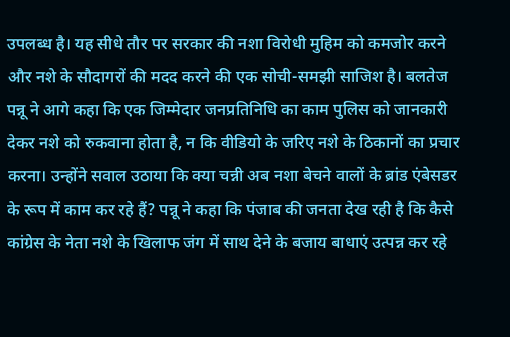उपलब्ध है। यह सीधे तौर पर सरकार की नशा विरोधी मुहिम को कमजोर करने और नशे के सौदागरों की मदद करने की एक सोची-समझी साजिश है। बलतेज पन्नू ने आगे कहा कि एक जिम्मेदार जनप्रतिनिधि का काम पुलिस को जानकारी देकर नशे को रुकवाना होता है, न कि वीडियो के जरिए नशे के ठिकानों का प्रचार करना। उन्होंने सवाल उठाया कि क्या चन्नी अब नशा बेचने वालों के ब्रांड एंबेसडर के रूप में काम कर रहे हैं? पन्नू ने कहा कि पंजाब की जनता देख रही है कि कैसे कांग्रेस के नेता नशे के खिलाफ जंग में साथ देने के बजाय बाधाएं उत्पन्न कर रहे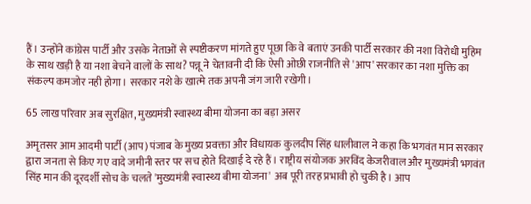हैं। उन्होंने कांग्रेस पार्टी और उसके नेताओं से स्पष्टीकरण मांगते हुए पूछा कि वे बताएं उनकी पार्टी सरकार की नशा विरोधी मुहिम के साथ खड़ी है या नशा बेचने वालों के साथ? पन्नू ने चेतावनी दी कि ऐसी ओछी राजनीति से 'आप' सरकार का नशा मुक्ति का संकल्प कमजोर नही होगा। सरकार नशे के खात्मे तक अपनी जंग जारी रखेगी।

65 लाख परिवार अब सुरक्षित, मुख्यमंत्री स्वास्थ्य बीमा योजना का बड़ा असर

अमृतसर आम आदमी पार्टी (आप) पंजाब के मुख्य प्रवक्ता और विधायक कुलदीप सिंह धालीवाल ने कहा कि भगवंत मान सरकार द्वारा जनता से किए गए वादे जमीनी स्तर पर सच होते दिखाई दे रहे हैं। राष्ट्रीय संयोजक अरविंद केजरीवाल और मुख्यमंत्री भगवंत सिंह मान की दूरदर्शी सोच के चलते 'मुख्यमंत्री स्वास्थ्य बीमा योजना' अब पूरी तरह प्रभावी हो चुकी है। आप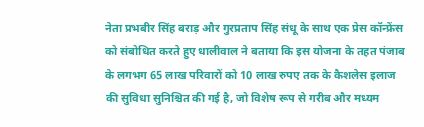नेता प्रभबीर सिंह बराड़ और गुरप्रताप सिंह संधू के साथ एक प्रेस कॉन्फ्रेंस को संबोधित करते हुए धालीवाल ने बताया कि इस योजना के तहत पंजाब के लगभग 65 लाख परिवारों को 10 लाख रुपए तक के कैशलेस इलाज की सुविधा सुनिश्चित की गई है, जो विशेष रूप से गरीब और मध्यम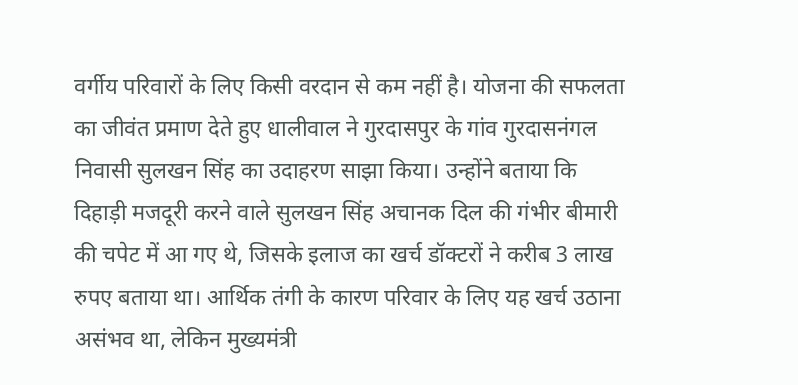वर्गीय परिवारों के लिए किसी वरदान से कम नहीं है। योजना की सफलता का जीवंत प्रमाण देते हुए धालीवाल ने गुरदासपुर के गांव गुरदासनंगल निवासी सुलखन सिंह का उदाहरण साझा किया। उन्होंने बताया कि दिहाड़ी मजदूरी करने वाले सुलखन सिंह अचानक दिल की गंभीर बीमारी की चपेट में आ गए थे, जिसके इलाज का खर्च डॉक्टरों ने करीब 3 लाख रुपए बताया था। आर्थिक तंगी के कारण परिवार के लिए यह खर्च उठाना असंभव था, लेकिन मुख्यमंत्री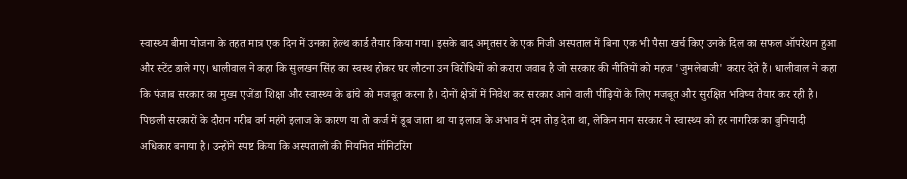स्वास्थ्य बीमा योजना के तहत मात्र एक दिन में उनका हेल्थ कार्ड तैयार किया गया। इसके बाद अमृतसर के एक निजी अस्पताल में बिना एक भी पैसा खर्च किए उनके दिल का सफल ऑपरेशन हुआ और स्टेंट डाले गए। धालीवाल ने कहा कि सुलखन सिंह का स्वस्थ होकर घर लौटना उन विरोधियों को करारा जवाब है जो सरकार की नीतियों को महज 'जुमलेबाजी' करार देते हैं। धालीवाल ने कहा कि पंजाब सरकार का मुख्य एजेंडा शिक्षा और स्वास्थ्य के ढांचे को मजबूत करना है। दोनों क्षेत्रों में निवेश कर सरकार आने वाली पीढ़ियों के लिए मजबूत और सुरक्षित भविष्य तैयार कर रही है। पिछली सरकारों के दौरान गरीब वर्ग महंगे इलाज के कारण या तो कर्ज में डूब जाता था या इलाज के अभाव में दम तोड़ देता था, लेकिन मान सरकार ने स्वास्थ्य को हर नागरिक का बुनियादी अधिकार बनाया है। उन्होंने स्पष्ट किया कि अस्पतालों की नियमित मॉनिटरिंग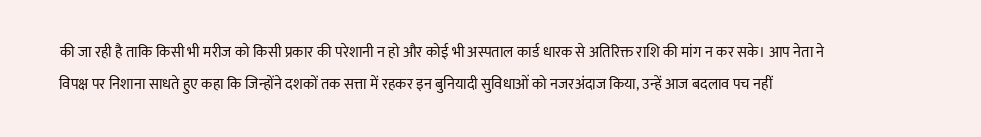की जा रही है ताकि किसी भी मरीज को किसी प्रकार की परेशानी न हो और कोई भी अस्पताल कार्ड धारक से अतिरिक्त राशि की मांग न कर सके। आप नेता ने विपक्ष पर निशाना साधते हुए कहा कि जिन्होंने दशकों तक सत्ता में रहकर इन बुनियादी सुविधाओं को नजरअंदाज किया, उन्हें आज बदलाव पच नहीं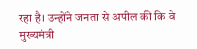रहा है। उन्होंने जनता से अपील की कि वे मुख्यमंत्री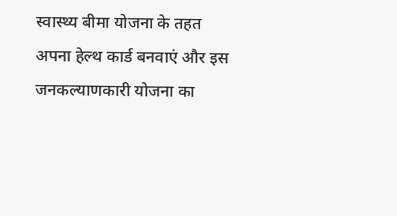स्वास्थ्य बीमा योजना के तहत अपना हेल्थ कार्ड बनवाएं और इस जनकल्याणकारी योजना का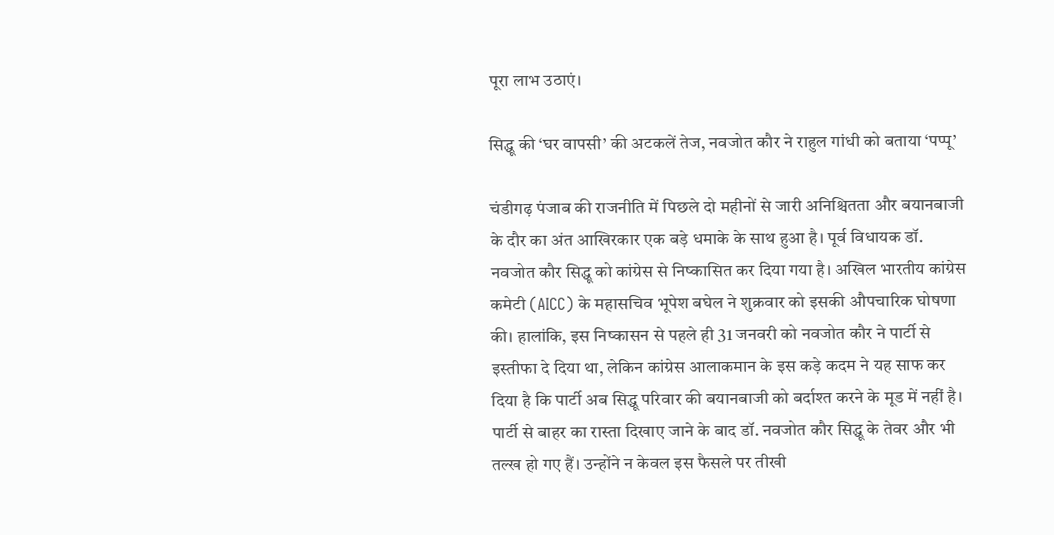पूरा लाभ उठाएं।

सिद्धू की ‘घर वापसी’ की अटकलें तेज, नवजोत कौर ने राहुल गांधी को बताया ‘पप्पू’

चंडीगढ़ पंजाब की राजनीति में पिछले दो महीनों से जारी अनिश्चितता और बयानबाजी के दौर का अंत आखिरकार एक बड़े धमाके के साथ हुआ है। पूर्व विधायक डॉ. नवजोत कौर सिद्धू को कांग्रेस से निष्कासित कर दिया गया है। अखिल भारतीय कांग्रेस कमेटी (AICC) के महासचिव भूपेश बघेल ने शुक्रवार को इसकी औपचारिक घोषणा की। हालांकि, इस निष्कासन से पहले ही 31 जनवरी को नवजोत कौर ने पार्टी से इस्तीफा दे दिया था, लेकिन कांग्रेस आलाकमान के इस कड़े कदम ने यह साफ कर दिया है कि पार्टी अब सिद्धू परिवार की बयानबाजी को बर्दाश्त करने के मूड में नहीं है। पार्टी से बाहर का रास्ता दिखाए जाने के बाद डॉ. नवजोत कौर सिद्धू के तेवर और भी तल्ख हो गए हैं। उन्होंने न केवल इस फैसले पर तीखी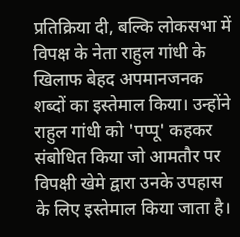प्रतिक्रिया दी, बल्कि लोकसभा में विपक्ष के नेता राहुल गांधी के खिलाफ बेहद अपमानजनक शब्दों का इस्तेमाल किया। उन्होंने राहुल गांधी को 'पप्पू' कहकर संबोधित किया जो आमतौर पर विपक्षी खेमे द्वारा उनके उपहास के लिए इस्तेमाल किया जाता है।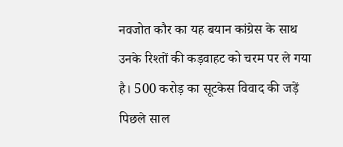नवजोत कौर का यह बयान कांग्रेस के साथ उनके रिश्तों की कड़वाहट को चरम पर ले गया है। 500 करोड़ का सूटकेस विवाद की जड़ें पिछले साल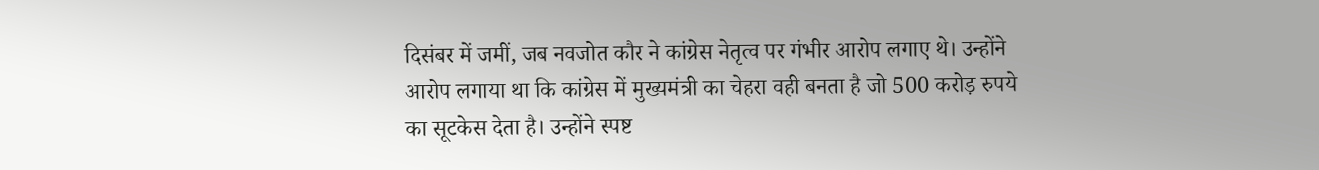दिसंबर में जमीं, जब नवजोत कौर ने कांग्रेस नेतृत्व पर गंभीर आरोप लगाए थे। उन्होंने आरोप लगाया था कि कांग्रेस में मुख्यमंत्री का चेहरा वही बनता है जो 500 करोड़ रुपये का सूटकेस देता है। उन्होंने स्पष्ट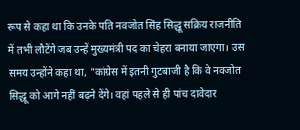रूप से कहा था कि उनके पति नवजोत सिंह सिद्धू सक्रिय राजनीति में तभी लौटेंगे जब उन्हें मुख्यमंत्री पद का चेहरा बनाया जाएगा। उस समय उन्होंने कहा था, "कांग्रेस में इतनी गुटबाजी है कि वे नवजोत सिद्धू को आगे नहीं बढ़ने देंगे। वहां पहले से ही पांच दावेदार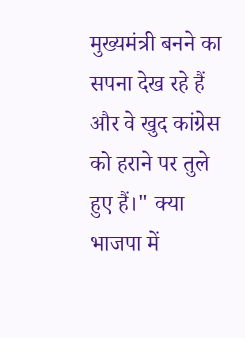मुख्यमंत्री बनने का सपना देख रहे हैं और वे खुद कांग्रेस को हराने पर तुले हुए हैं।" क्या भाजपा में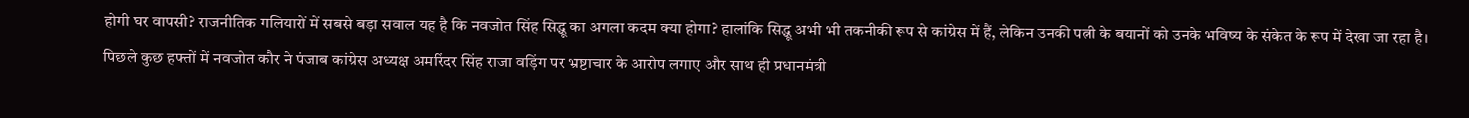होगी घर वापसी? राजनीतिक गलियारों में सबसे बड़ा सवाल यह है कि नवजोत सिंह सिद्धू का अगला कदम क्या होगा? हालांकि सिद्धू अभी भी तकनीकी रूप से कांग्रेस में हैं, लेकिन उनकी पत्नी के बयानों को उनके भविष्य के संकेत के रूप में देखा जा रहा है। पिछले कुछ हफ्तों में नवजोत कौर ने पंजाब कांग्रेस अध्यक्ष अमरिंदर सिंह राजा वड़िंग पर भ्रष्टाचार के आरोप लगाए और साथ ही प्रधानमंत्री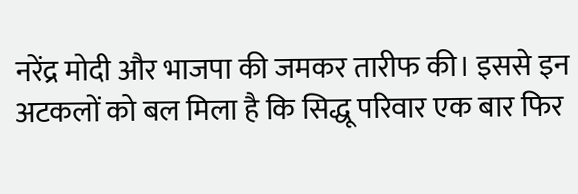नरेंद्र मोदी और भाजपा की जमकर तारीफ की। इससे इन अटकलों को बल मिला है कि सिद्धू परिवार एक बार फिर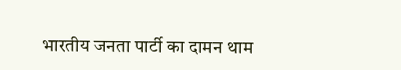भारतीय जनता पार्टी का दामन थाम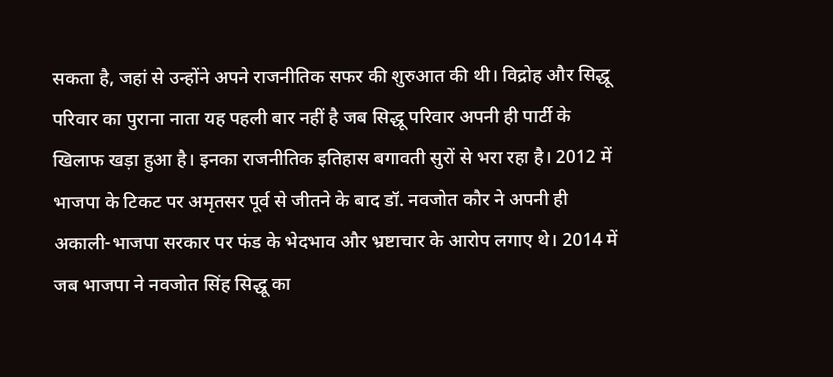सकता है, जहां से उन्होंने अपने राजनीतिक सफर की शुरुआत की थी। विद्रोह और सिद्धू परिवार का पुराना नाता यह पहली बार नहीं है जब सिद्धू परिवार अपनी ही पार्टी के खिलाफ खड़ा हुआ है। इनका राजनीतिक इतिहास बगावती सुरों से भरा रहा है। 2012 में भाजपा के टिकट पर अमृतसर पूर्व से जीतने के बाद डॉ. नवजोत कौर ने अपनी ही अकाली-भाजपा सरकार पर फंड के भेदभाव और भ्रष्टाचार के आरोप लगाए थे। 2014 में जब भाजपा ने नवजोत सिंह सिद्धू का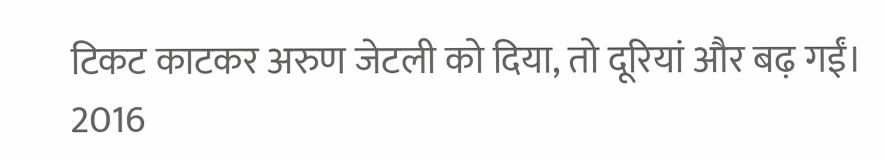टिकट काटकर अरुण जेटली को दिया, तो दूरियां और बढ़ गईं। 2016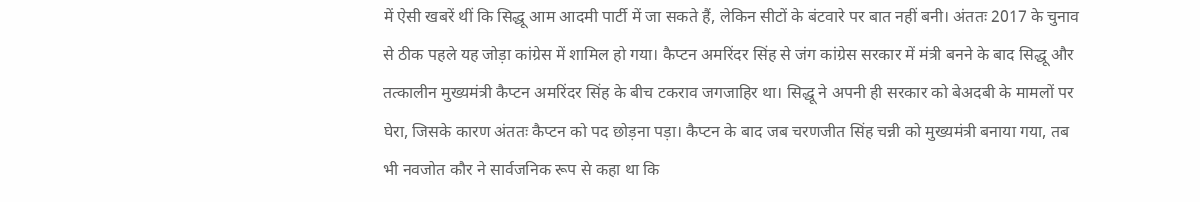में ऐसी खबरें थीं कि सिद्धू आम आदमी पार्टी में जा सकते हैं, लेकिन सीटों के बंटवारे पर बात नहीं बनी। अंततः 2017 के चुनाव से ठीक पहले यह जोड़ा कांग्रेस में शामिल हो गया। कैप्टन अमरिंदर सिंह से जंग कांग्रेस सरकार में मंत्री बनने के बाद सिद्धू और तत्कालीन मुख्यमंत्री कैप्टन अमरिंदर सिंह के बीच टकराव जगजाहिर था। सिद्धू ने अपनी ही सरकार को बेअदबी के मामलों पर घेरा, जिसके कारण अंततः कैप्टन को पद छोड़ना पड़ा। कैप्टन के बाद जब चरणजीत सिंह चन्नी को मुख्यमंत्री बनाया गया, तब भी नवजोत कौर ने सार्वजनिक रूप से कहा था कि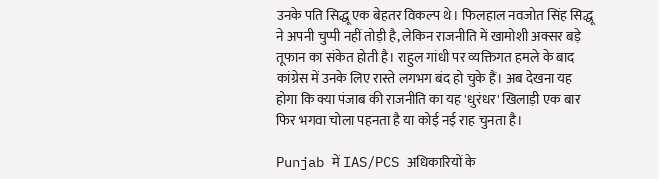उनके पति सिद्धू एक बेहतर विकल्प थे। फिलहाल नवजोत सिंह सिद्धू ने अपनी चुप्पी नहीं तोड़ी है, लेकिन राजनीति में खामोशी अक्सर बड़े तूफान का संकेत होती है। राहुल गांधी पर व्यक्तिगत हमले के बाद कांग्रेस में उनके लिए रास्ते लगभग बंद हो चुके हैं। अब देखना यह होगा कि क्या पंजाब की राजनीति का यह 'धुरंधर' खिलाड़ी एक बार फिर भगवा चोला पहनता है या कोई नई राह चुनता है।

Punjab में IAS/PCS अधिकारियों के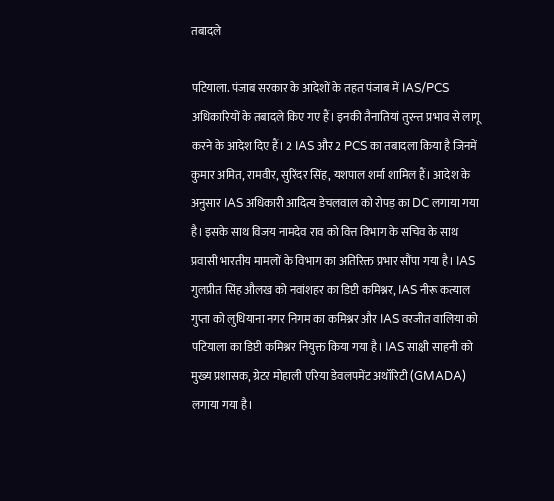तबादले

पटियाला. पंजाब सरकार के आदेशों के तहत पंजाब में IAS/PCS अधिकारियों के तबादले किए गए हैं। इनकी तैनातियां तुरन्त प्रभाव से लागू करने के आदेश दिए हैं। 2 IAS और 2 PCS का तबादला किया है जिनमें कुमार अमित, रामवीर, सुरिंदर सिंह, यशपाल शर्मा शामिल हैं। आदेश के अनुसार IAS अधिकारी आदित्य डेचलवाल को रोपड़ का DC लगाया गया है। इसके साथ विजय नामदेव राव को वित्त विभाग के सचिव के साथ प्रवासी भारतीय मामलों के विभाग का अतिरिक्त प्रभार सौंपा गया है। IAS गुलप्रीत सिंह औलख को नवांशहर का डिप्टी कमिश्नर, IAS नीरू कत्याल गुप्ता को लुधियाना नगर निगम का कमिश्नर और IAS वरजीत वालिया को पटियाला का डिप्टी कमिश्नर नियुक्त किया गया है। IAS साक्षी साहनी को मुख्य प्रशासक, ग्रेटर मोहाली एरिया डेवलपमेंट अथॉरिटी (GMADA) लगाया गया है।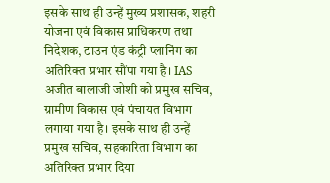इसके साथ ही उन्हें मुख्य प्रशासक, शहरी योजना एवं विकास प्राधिकरण तथा निदेशक, टाउन एंड कंट्री प्लानिंग का अतिरिक्त प्रभार सौंपा गया है। IAS अजीत बालाजी जोशी को प्रमुख सचिव, ग्रामीण विकास एवं पंचायत विभाग लगाया गया है। इसके साथ ही उन्हें प्रमुख सचिव, सहकारिता विभाग का अतिरिक्त प्रभार दिया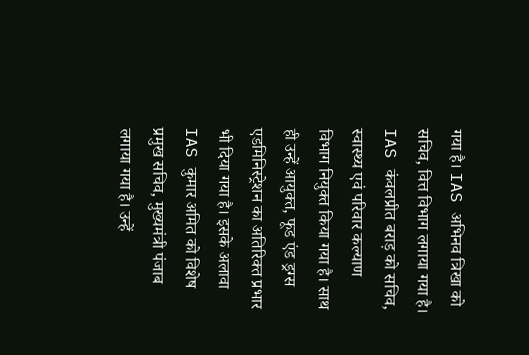गया है। IAS अभिनव त्रिखा को सचिव, वित्त विभाग लगाया गया है। IAS कंवलप्रीत बराड़ को सचिव, स्वास्थ्य एवं परिवार कल्याण विभाग नियुक्त किया गया है। साथ ही उन्हें आयुक्त, फूड एंड ड्रग्स एडमिनिस्ट्रेशन का अतिरिक्त प्रभार भी दिया गया है। इसके अलावा IAS कुमार अमित को विशेष प्रमुख सचिव, मुख्यमंत्री पंजाब लगाया गया है। उन्हें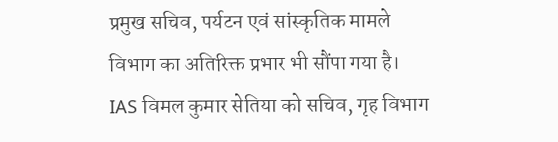प्रमुख सचिव, पर्यटन एवं सांस्कृतिक मामले विभाग का अतिरिक्त प्रभार भी सौंपा गया है। IAS विमल कुमार सेतिया को सचिव, गृह विभाग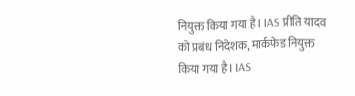नियुक्त किया गया है। IAS प्रीति यादव को प्रबंध निदेशक, मार्कफेड नियुक्त किया गया है। IAS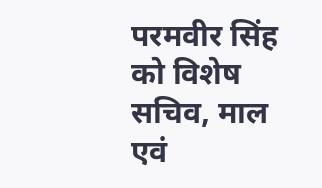परमवीर सिंह को विशेष सचिव, माल एवं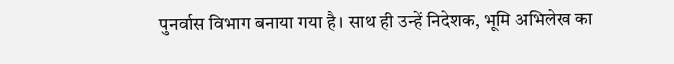पुनर्वास विभाग बनाया गया है। साथ ही उन्हें निदेशक, भूमि अभिलेख का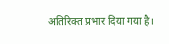अतिरिक्त प्रभार दिया गया है।